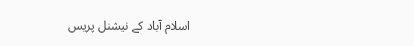اسلام آباد کے نیشنل پریس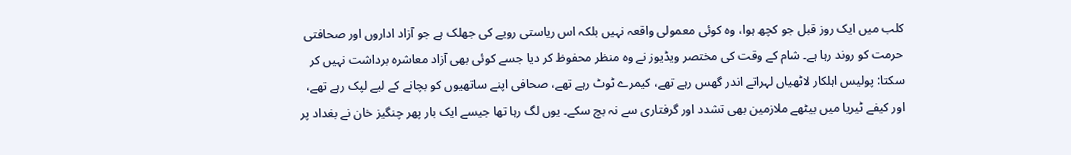کلب میں ایک روز قبل جو کچھ ہوا، وہ کوئی معمولی واقعہ نہیں بلکہ اس ریاستی رویے کی جھلک ہے جو آزاد اداروں اور صحافتی حرمت کو روند رہا ہے۔ شام کے وقت کی مختصر ویڈیوز نے وہ منظر محفوظ کر دیا جسے کوئی بھی آزاد معاشرہ برداشت نہیں کر سکتا: پولیس اہلکار لاٹھیاں لہراتے اندر گھس رہے تھے، کیمرے ٹوٹ رہے تھے، صحافی اپنے ساتھیوں کو بچانے کے لیے لپک رہے تھے، اور کیفے ٹیریا میں بیٹھے ملازمین بھی تشدد اور گرفتاری سے نہ بچ سکے۔ یوں لگ رہا تھا جیسے ایک بار پھر چنگیز خان نے بغداد پر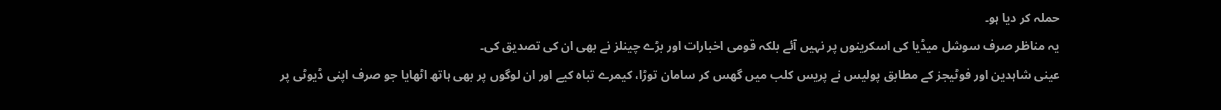حملہ کر دیا ہو۔
یہ مناظر صرف سوشل میڈیا کی اسکرینوں پر نہیں آئے بلکہ قومی اخبارات اور بڑے چینلز نے بھی ان کی تصدیق کی۔
عینی شاہدین اور فوٹیجز کے مطابق پولیس نے پریس کلب میں گھس کر سامان توڑا، کیمرے تباہ کیے اور ان لوگوں پر بھی ہاتھ اٹھایا جو صرف اپنی ڈیوٹی پر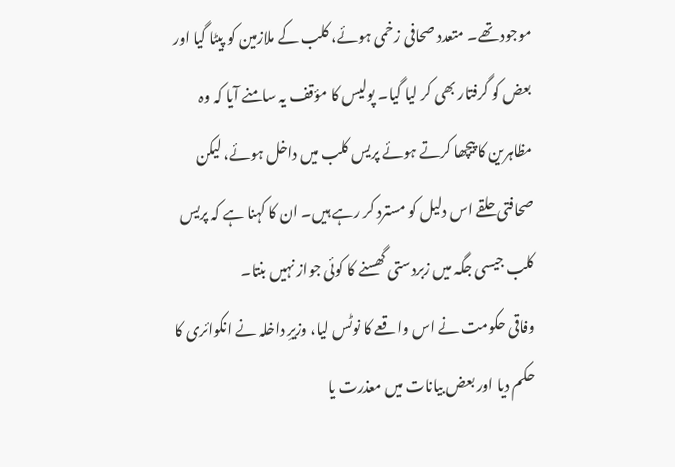موجود تھے۔ متعدد صحافی زخمی ہوئے، کلب کے ملازمین کو پیٹا گیا اور بعض کو گرفتار بھی کر لیا گیا۔ پولیس کا مؤقف یہ سامنے آیا کہ وہ مظاہرین کا پیچھا کرتے ہوئے پریس کلب میں داخل ہوئے، لیکن صحافتی حلقے اس دلیل کو مسترد کر رہے ہیں۔ ان کا کہنا ہے کہ پریس کلب جیسی جگہ میں زبردستی گھسنے کا کوئی جواز نہیں بنتا۔
وفاقی حکومت نے اس واقعے کا نوٹس لیا، وزیرِ داخلہ نے انکوائری کا حکم دیا اور بعض بیانات میں معذرت یا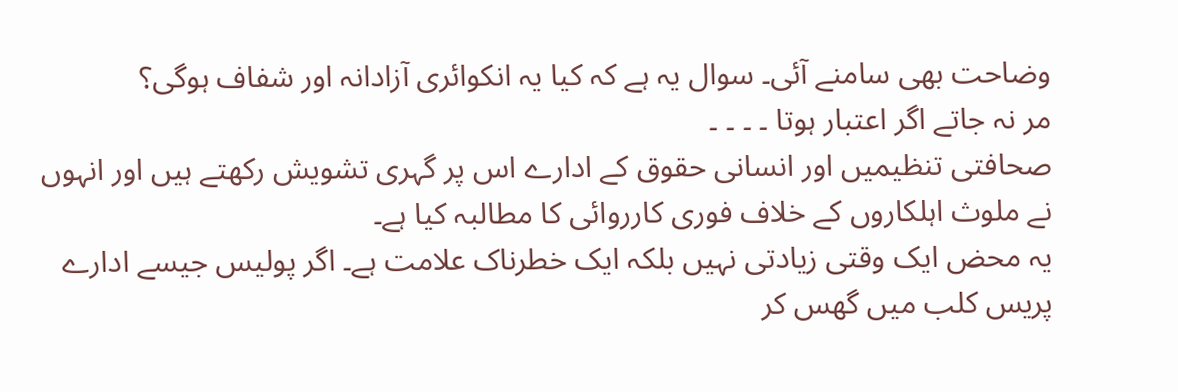وضاحت بھی سامنے آئی۔ سوال یہ ہے کہ کیا یہ انکوائری آزادانہ اور شفاف ہوگی؟
مر نہ جاتے اگر اعتبار ہوتا ۔ ۔ ۔ ۔
صحافتی تنظیمیں اور انسانی حقوق کے ادارے اس پر گہری تشویش رکھتے ہیں اور انہوں نے ملوث اہلکاروں کے خلاف فوری کارروائی کا مطالبہ کیا ہے۔
یہ محض ایک وقتی زیادتی نہیں بلکہ ایک خطرناک علامت ہے۔ اگر پولیس جیسے ادارے پریس کلب میں گھس کر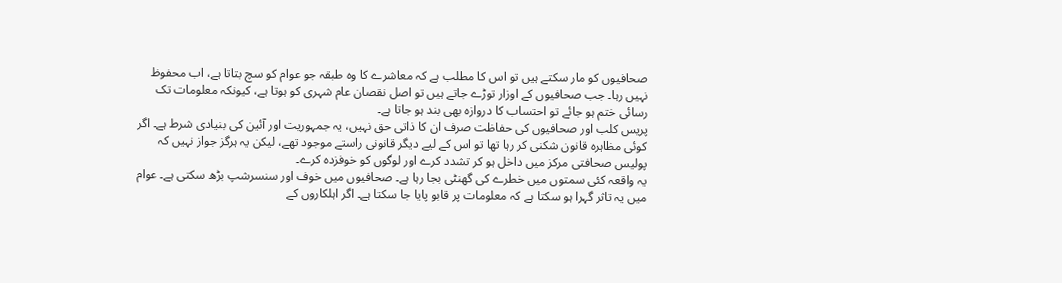صحافیوں کو مار سکتے ہیں تو اس کا مطلب ہے کہ معاشرے کا وہ طبقہ جو عوام کو سچ بتاتا ہے، اب محفوظ نہیں رہا۔ جب صحافیوں کے اوزار توڑے جاتے ہیں تو اصل نقصان عام شہری کو ہوتا ہے، کیونکہ معلومات تک رسائی ختم ہو جائے تو احتساب کا دروازہ بھی بند ہو جاتا ہے۔
پریس کلب اور صحافیوں کی حفاظت صرف ان کا ذاتی حق نہیں، یہ جمہوریت اور آئین کی بنیادی شرط ہے۔ اگر کوئی مظاہرہ قانون شکنی کر رہا تھا تو اس کے لیے دیگر قانونی راستے موجود تھے، لیکن یہ ہرگز جواز نہیں کہ پولیس صحافتی مرکز میں داخل ہو کر تشدد کرے اور لوگوں کو خوفزدہ کرے۔
یہ واقعہ کئی سمتوں میں خطرے کی گھنٹی بجا رہا ہے۔ صحافیوں میں خوف اور سنسرشپ بڑھ سکتی ہے۔ عوام میں یہ تاثر گہرا ہو سکتا ہے کہ معلومات پر قابو پایا جا سکتا ہے۔ اگر اہلکاروں کے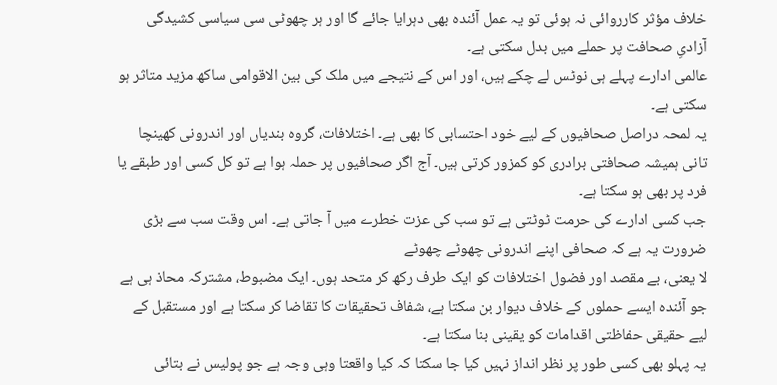خلاف مؤثر کارروائی نہ ہوئی تو یہ عمل آئندہ بھی دہرایا جائے گا اور ہر چھوٹی سی سیاسی کشیدگی آزادیِ صحافت پر حملے میں بدل سکتی ہے۔
عالمی ادارے پہلے ہی نوٹس لے چکے ہیں، اور اس کے نتیجے میں ملک کی بین الاقوامی ساکھ مزید متاثر ہو سکتی ہے۔
یہ لمحہ دراصل صحافیوں کے لیے خود احتسابی کا بھی ہے۔ اختلافات، گروہ بندیاں اور اندرونی کھینچا تانی ہمیشہ صحافتی برادری کو کمزور کرتی ہیں۔ آج اگر صحافیوں پر حملہ ہوا ہے تو کل کسی اور طبقے یا فرد پر بھی ہو سکتا ہے۔
جب کسی ادارے کی حرمت ٹوٹتی ہے تو سب کی عزت خطرے میں آ جاتی ہے۔ اس وقت سب سے بڑی ضرورت یہ ہے کہ صحافی اپنے اندرونی چھوٹے چھوٹے
لا یعنی، بے مقصد اور فضول اختلافات کو ایک طرف رکھ کر متحد ہوں۔ ایک مضبوط، مشترکہ محاذ ہی ہے جو آئندہ ایسے حملوں کے خلاف دیوار بن سکتا ہے، شفاف تحقیقات کا تقاضا کر سکتا ہے اور مستقبل کے لیے حقیقی حفاظتی اقدامات کو یقینی بنا سکتا ہے۔
یہ پہلو بھی کسی طور پر نظر انداز نہیں کیا جا سکتا کہ کیا واقعتا وہی وجہ ہے جو پولیس نے بتائی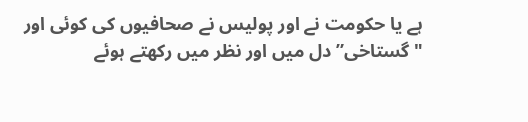ہے یا حکومت نے اور پولیس نے صحافیوں کی کوئی اور "گستاخی” دل میں اور نظر میں رکھتے ہوئے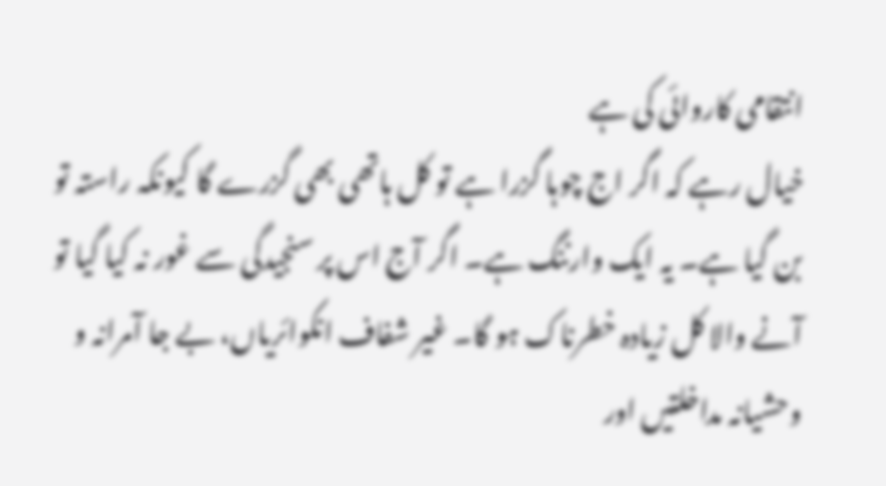انتقامی کاروائی کی ہے
خیال رہے کہ اگر اج چوہا گزرا ہے تو کل ہاتھی بھی گزرے گا کیونکہ راستہ تو بن گیا ہے۔ یہ ایک وارننگ ہے۔ اگر آج اس پر سنجیدگی سے غور نہ کیا گیا تو آنے والا کل زیادہ خطرناک ہو گا۔ غیر شفاف انکوائریاں، بے جا آمرانہ و وحشیانہ مداخلتیں اور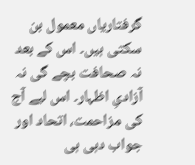گرفتاریاں معمول بن سکتی ہیں۔ اس کے بعد نہ صحافت بچے گی نہ آزادیِ اظہار۔ اس لیے آج کی مزاحمت، اتحاد اور جواب دہی ہی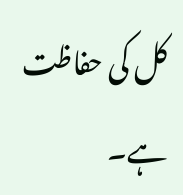کل کی حفاظت ہے۔